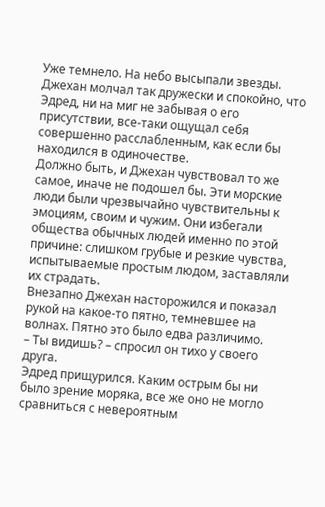Уже темнело. На небо высыпали звезды. Джехан молчал так дружески и спокойно, что Эдред, ни на миг не забывая о его присутствии, все-таки ощущал себя совершенно расслабленным, как если бы находился в одиночестве.
Должно быть, и Джехан чувствовал то же самое, иначе не подошел бы. Эти морские люди были чрезвычайно чувствительны к эмоциям, своим и чужим. Они избегали общества обычных людей именно по этой причине: слишком грубые и резкие чувства, испытываемые простым людом, заставляли их страдать.
Внезапно Джехан насторожился и показал рукой на какое-то пятно, темневшее на волнах. Пятно это было едва различимо.
– Ты видишь? – спросил он тихо у своего друга.
Эдред прищурился. Каким острым бы ни было зрение моряка, все же оно не могло сравниться с невероятным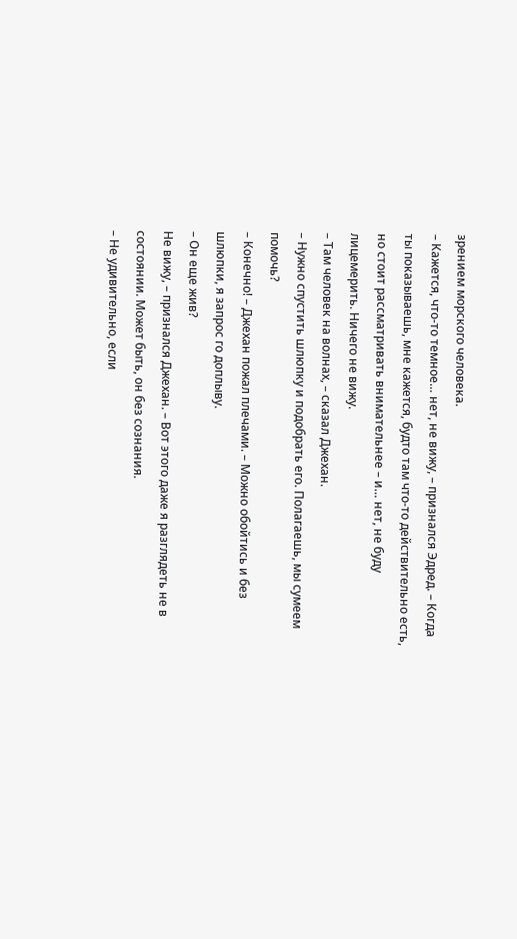зрением морского человека.
– Кажется, что-то темное… нет, не вижу, – признался Эдред. – Когда ты показываешь, мне кажется, будто там что-то действительно есть, но стоит рассматривать внимательнее – и… нет, не буду лицемерить. Ничего не вижу.
– Там человек на волнах, – сказал Джехан.
– Нужно спустить шлюпку и подобрать его. Полагаешь, мы сумеем помочь?
– Конечно! – Джехан пожал плечами. – Можно обойтись и без шлюпки, я запрос го доплыву.
– Он еще жив?
Не вижу, – признался Джехан. – Вот этого даже я разглядеть не в состоянии. Может быть, он без сознания.
– Не удивительно, если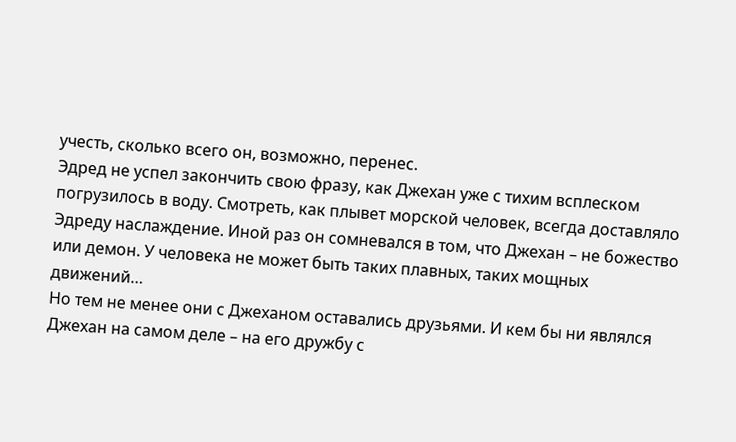учесть, сколько всего он, возможно, перенес.
Эдред не успел закончить свою фразу, как Джехан уже с тихим всплеском погрузилось в воду. Смотреть, как плывет морской человек, всегда доставляло Эдреду наслаждение. Иной раз он сомневался в том, что Джехан – не божество или демон. У человека не может быть таких плавных, таких мощных движений…
Но тем не менее они с Джеханом оставались друзьями. И кем бы ни являлся Джехан на самом деле – на его дружбу с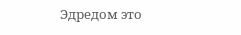Эдредом это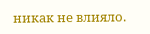никак не влияло.